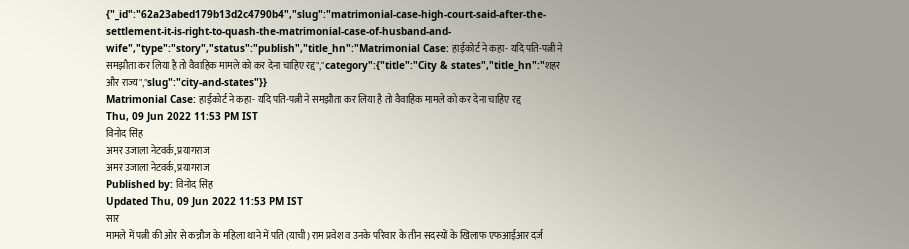{"_id":"62a23abed179b13d2c4790b4","slug":"matrimonial-case-high-court-said-after-the-settlement-it-is-right-to-quash-the-matrimonial-case-of-husband-and-wife","type":"story","status":"publish","title_hn":"Matrimonial Case: हाईकोर्ट ने कहा- यदि पति-पत्नी ने समझौता कर लिया है तो वैवाहिक मामले को कर देना चाहिए रद्द","category":{"title":"City & states","title_hn":"शहर और राज्य","slug":"city-and-states"}}
Matrimonial Case: हाईकोर्ट ने कहा- यदि पति-पत्नी ने समझौता कर लिया है तो वैवाहिक मामले को कर देना चाहिए रद्द
Thu, 09 Jun 2022 11:53 PM IST
विनोद सिंह
अमर उजाला नेटवर्क, प्रयागराज
अमर उजाला नेटवर्क, प्रयागराज
Published by: विनोद सिंह
Updated Thu, 09 Jun 2022 11:53 PM IST
सार
मामले में पत्नी की ओर से कन्नौज के महिला थाने में पति (याची) राम प्रवेश व उनके परिवार के तीन सदस्यों के खिलाफ एफआईआर दर्ज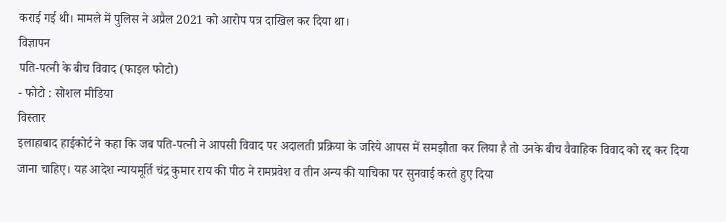कराई गई थी। मामले में पुलिस ने अप्रैल 2021 को आरोप पत्र दाखिल कर दिया था।
विज्ञापन
पति-पत्नी के बीच विवाद (फाइल फोटो)
- फोटो : सोशल मीडिया
विस्तार
इलाहाबाद हाईकोर्ट ने कहा कि जब पति-पत्नी ने आपसी विवाद पर अदालती प्रक्रिया के जरिये आपस में समझौता कर लिया है तो उनके बीच वैवाहिक विवाद को रद्द कर दिया जाना चाहिए। यह आदेश न्यायमूर्ति चंद्र कुमार राय की पीठ ने रामप्रवेश व तीन अन्य की याचिका पर सुनवाई करते हुए दिया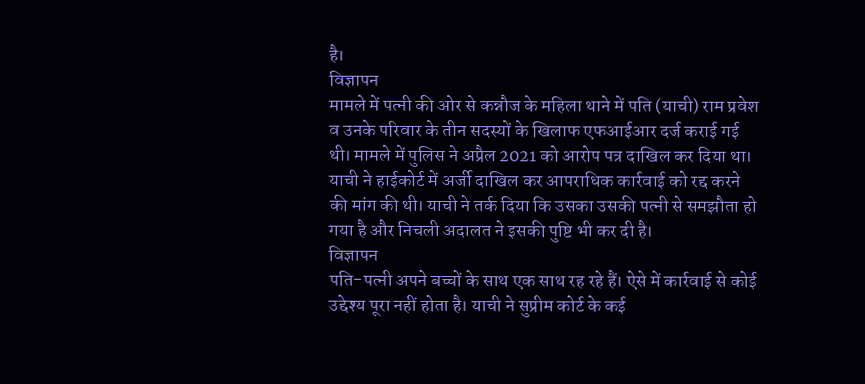है।
विज्ञापन
मामले में पत्नी की ओर से कन्नौज के महिला थाने में पति (याची) राम प्रवेश व उनके परिवार के तीन सदस्यों के खिलाफ एफआईआर दर्ज कराई गई थी। मामले में पुलिस ने अप्रैल 2021 को आरोप पत्र दाखिल कर दिया था। याची ने हाईकोर्ट में अर्जी दाखिल कर आपराधिक कार्रवाई को रद्द करने की मांग की थी। याची ने तर्क दिया कि उसका उसकी पत्नी से समझौता हो गया है और निचली अदालत ने इसकी पुष्टि भी कर दी है।
विज्ञापन
पति-पत्नी अपने बच्चों के साथ एक साथ रह रहे हैं। ऐसे में कार्रवाई से कोई उद्देश्य पूरा नहीं होता है। याची ने सुप्रीम कोर्ट के कई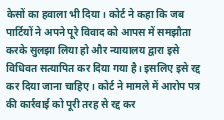केसों का हवाला भी दिया। कोर्ट ने कहा कि जब पार्टियों ने अपने पूरे विवाद को आपस में समझौता करके सुलझा लिया हो और न्यायालय द्वारा इसे विधिवत सत्यापित कर दिया गया है। इसलिए इसे रद्द कर दिया जाना चाहिए। कोर्ट ने मामले में आरोप पत्र की कार्रवाई को पूरी तरह से रद्द कर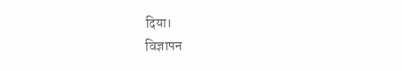दिया।
विज्ञापन